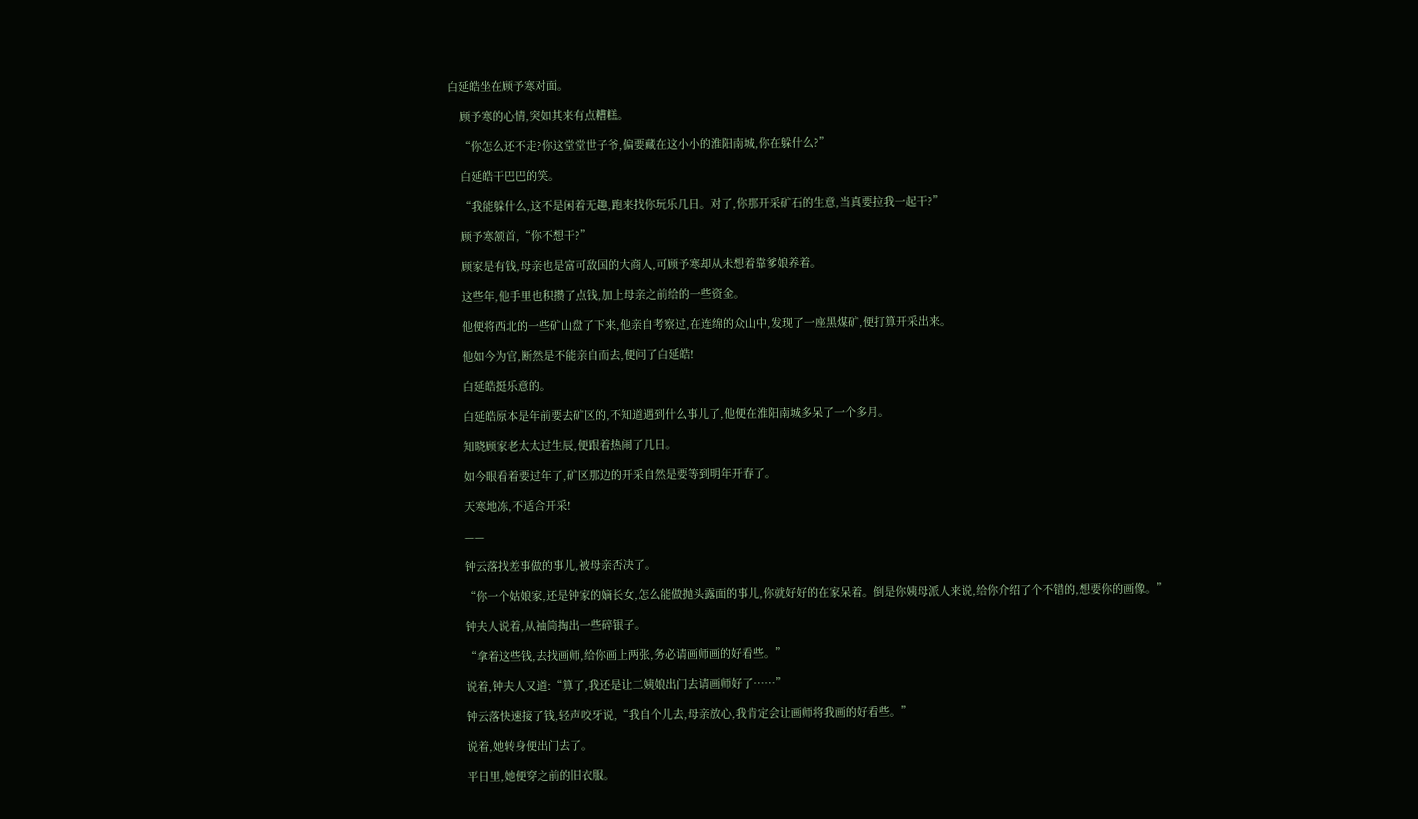白延皓坐在顾予寒对面。

    顾予寒的心情,突如其来有点糟糕。

    “你怎么还不走?你这堂堂世子爷,偏要藏在这小小的淮阳南城,你在躲什么?”

    白延皓干巴巴的笑。

    “我能躲什么,这不是闲着无趣,跑来找你玩乐几日。对了,你那开采矿石的生意,当真要拉我一起干?”

    顾予寒颔首,“你不想干?”

    顾家是有钱,母亲也是富可敌国的大商人,可顾予寒却从未想着靠爹娘养着。

    这些年,他手里也积攒了点钱,加上母亲之前给的一些资金。

    他便将西北的一些矿山盘了下来,他亲自考察过,在连绵的众山中,发现了一座黑煤矿,便打算开采出来。

    他如今为官,断然是不能亲自而去,便问了白延皓!

    白延皓挺乐意的。

    白延皓原本是年前要去矿区的,不知道遇到什么事儿了,他便在淮阳南城多呆了一个多月。

    知晓顾家老太太过生辰,便跟着热闹了几日。

    如今眼看着要过年了,矿区那边的开采自然是要等到明年开春了。

    天寒地冻,不适合开采!

    ——

    钟云落找差事做的事儿,被母亲否决了。

    “你一个姑娘家,还是钟家的嫡长女,怎么能做抛头露面的事儿,你就好好的在家呆着。倒是你姨母派人来说,给你介绍了个不错的,想要你的画像。”

    钟夫人说着,从袖筒掏出一些碎银子。

    “拿着这些钱,去找画师,给你画上两张,务必请画师画的好看些。”

    说着,钟夫人又道:“算了,我还是让二姨娘出门去请画师好了……”

    钟云落快速接了钱,轻声咬牙说,“我自个儿去,母亲放心,我肯定会让画师将我画的好看些。”

    说着,她转身便出门去了。

    平日里,她便穿之前的旧衣服。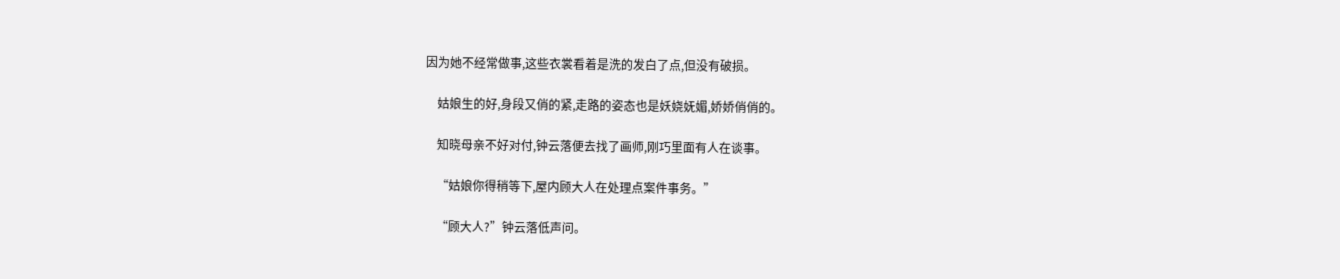因为她不经常做事,这些衣裳看着是洗的发白了点,但没有破损。

    姑娘生的好,身段又俏的紧,走路的姿态也是妖娆妩媚,娇娇俏俏的。

    知晓母亲不好对付,钟云落便去找了画师,刚巧里面有人在谈事。

    “姑娘你得稍等下,屋内顾大人在处理点案件事务。”

    “顾大人?”钟云落低声问。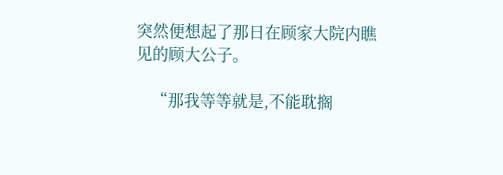突然便想起了那日在顾家大院内瞧见的顾大公子。

    “那我等等就是,不能耽搁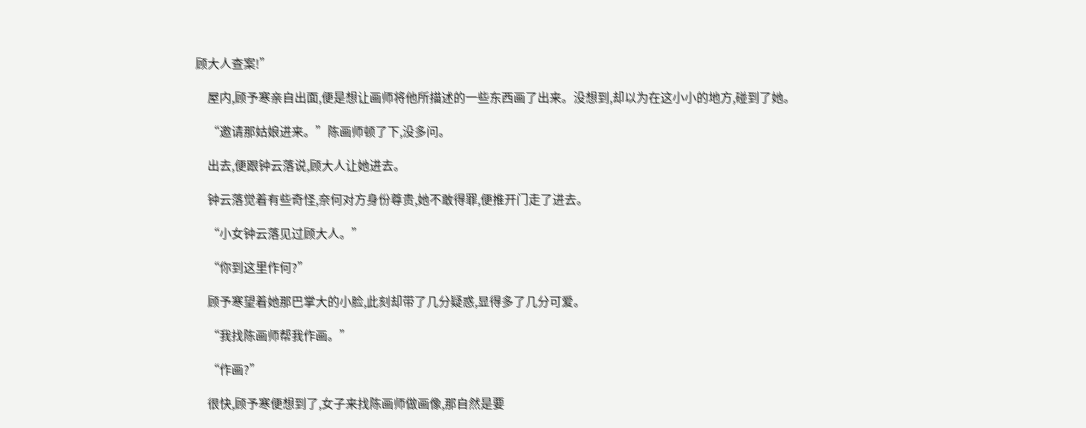顾大人查案!”

    屋内,顾予寒亲自出面,便是想让画师将他所描述的一些东西画了出来。没想到,却以为在这小小的地方,碰到了她。

    “邀请那姑娘进来。”陈画师顿了下,没多问。

    出去,便跟钟云落说,顾大人让她进去。

    钟云落觉着有些奇怪,奈何对方身份尊贵,她不敢得罪,便推开门走了进去。

    “小女钟云落见过顾大人。”

    “你到这里作何?”

    顾予寒望着她那巴掌大的小脸,此刻却带了几分疑惑,显得多了几分可爱。

    “我找陈画师帮我作画。”

    “作画?”

    很快,顾予寒便想到了,女子来找陈画师做画像,那自然是要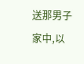送那男子家中,以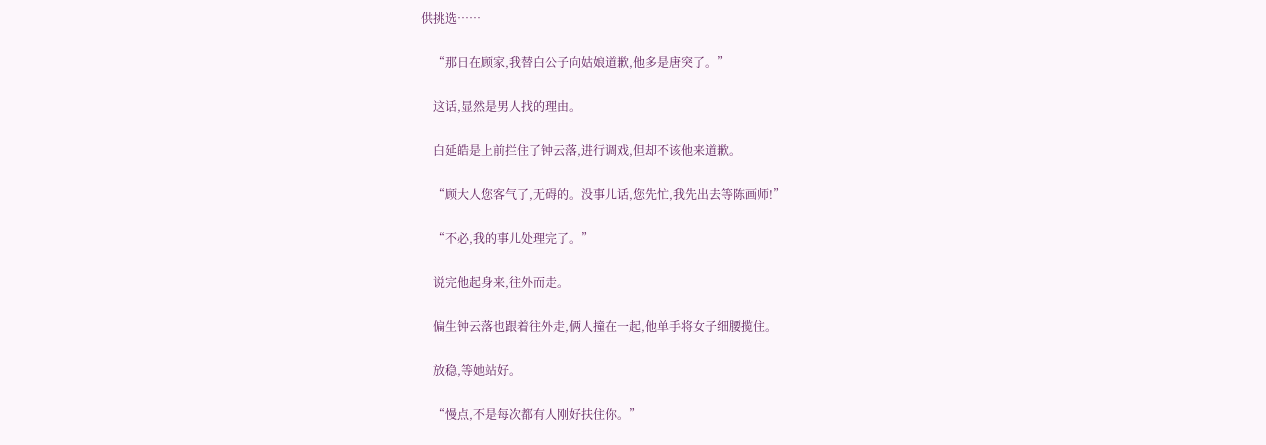供挑选……

    “那日在顾家,我替白公子向姑娘道歉,他多是唐突了。”

    这话,显然是男人找的理由。

    白延皓是上前拦住了钟云落,进行调戏,但却不该他来道歉。

    “顾大人您客气了,无碍的。没事儿话,您先忙,我先出去等陈画师!”

    “不必,我的事儿处理完了。”

    说完他起身来,往外而走。

    偏生钟云落也跟着往外走,俩人撞在一起,他单手将女子细腰揽住。

    放稳,等她站好。

    “慢点,不是每次都有人刚好扶住你。”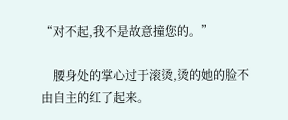“对不起,我不是故意撞您的。”

    腰身处的掌心过于滚烫,烫的她的脸不由自主的红了起来。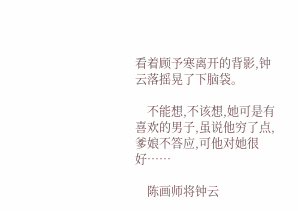看着顾予寒离开的背影,钟云落摇晃了下脑袋。

    不能想,不该想,她可是有喜欢的男子,虽说他穷了点,爹娘不答应,可他对她很好……

    陈画师将钟云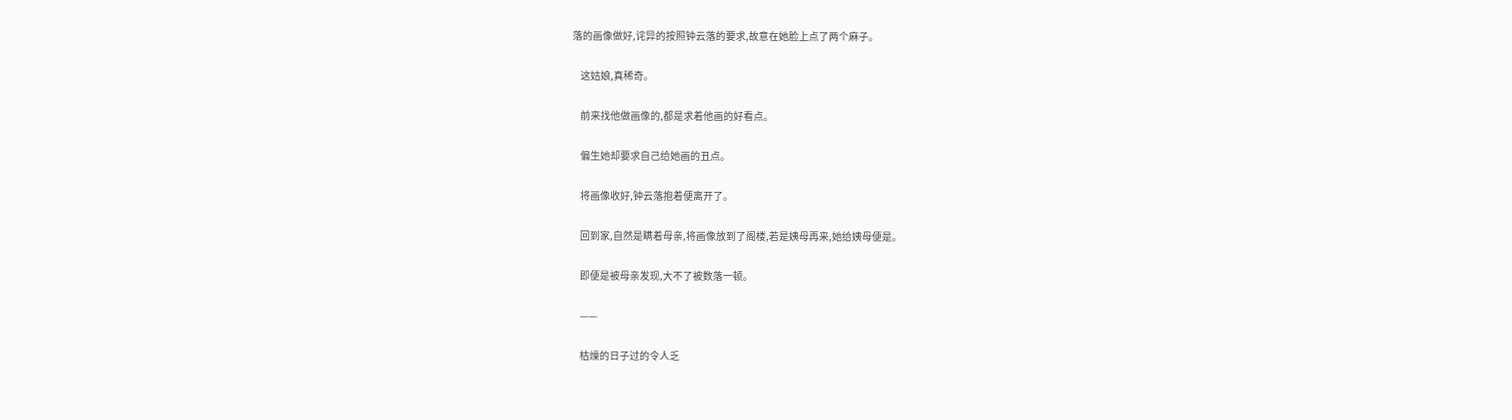落的画像做好,诧异的按照钟云落的要求,故意在她脸上点了两个麻子。

    这姑娘,真稀奇。

    前来找他做画像的,都是求着他画的好看点。

    偏生她却要求自己给她画的丑点。

    将画像收好,钟云落抱着便离开了。

    回到家,自然是瞒着母亲,将画像放到了阁楼,若是姨母再来,她给姨母便是。

    即便是被母亲发现,大不了被数落一顿。

    ——

    枯燥的日子过的令人乏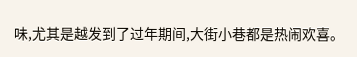味,尤其是越发到了过年期间,大街小巷都是热闹欢喜。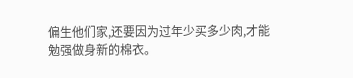偏生他们家,还要因为过年少买多少肉,才能勉强做身新的棉衣。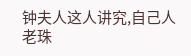钟夫人这人讲究,自己人老珠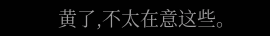黄了,不太在意这些。